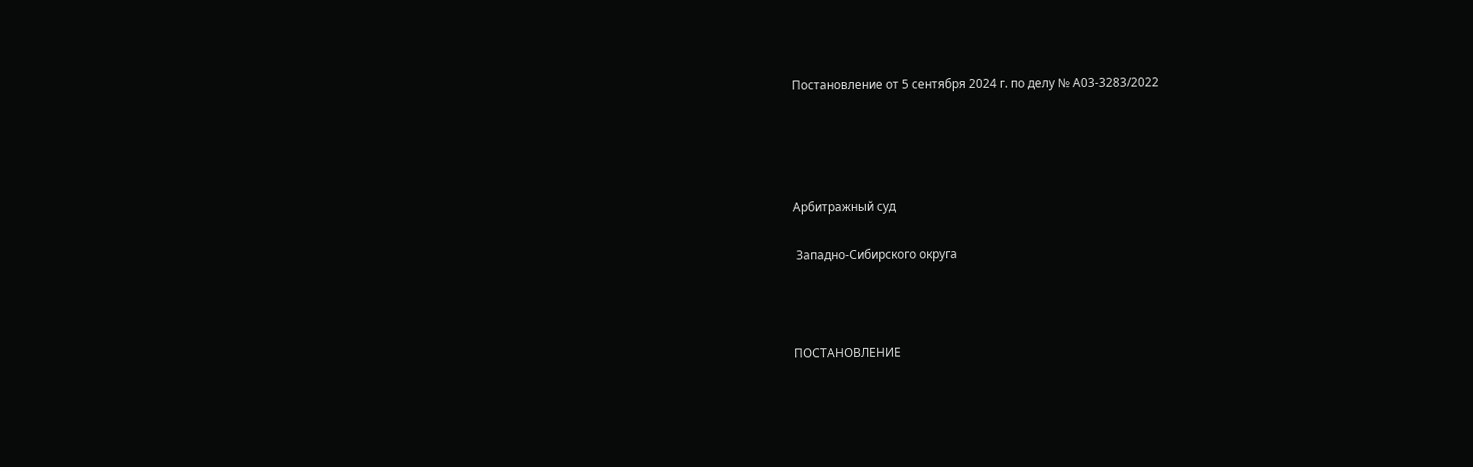Постановление от 5 сентября 2024 г. по делу № А03-3283/2022




Арбитражный суд

 Западно-Сибирского округа



ПОСТАНОВЛЕНИЕ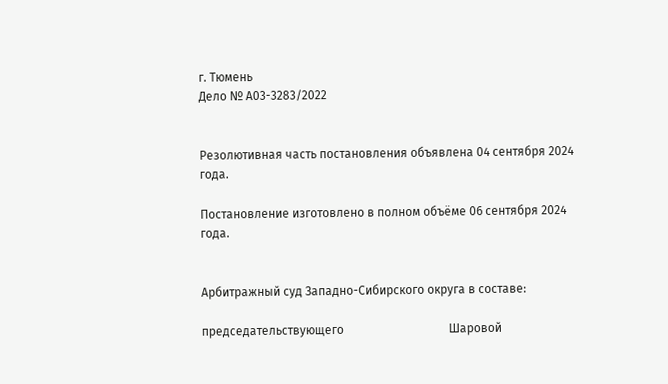г. Тюмень                                                                                                   Дело № А03-3283/2022


Резолютивная часть постановления объявлена 04 сентября 2024 года.

Постановление изготовлено в полном объёме 06 сентября 2024 года.


Арбитражный суд Западно-Сибирского округа в составе:

председательствующего                                   Шаровой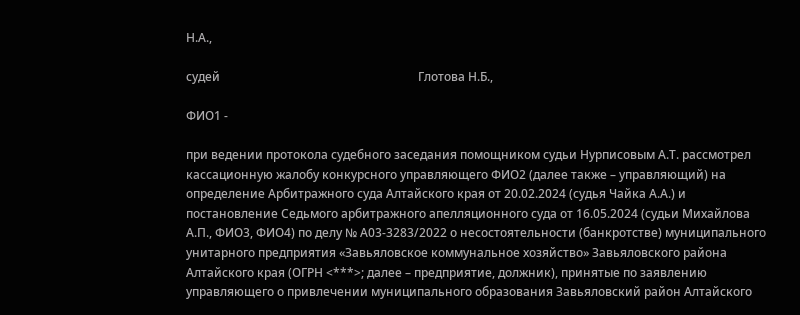Н.А.,

судей                                                                  Глотова Н.Б.,

ФИО1 -

при ведении протокола судебного заседания помощником судьи Нурписовым А.Т. рассмотрел кассационную жалобу конкурсного управляющего ФИО2 (далее также – управляющий) на определение Арбитражного суда Алтайского края от 20.02.2024 (судья Чайка А.А.) и постановление Седьмого арбитражного апелляционного суда от 16.05.2024 (судьи Михайлова А.П., ФИО3, ФИО4) по делу № А03-3283/2022 о несостоятельности (банкротстве) муниципального унитарного предприятия «Завьяловское коммунальное хозяйство» Завьяловского района Алтайского края (ОГРН <***>; далее – предприятие, должник), принятые по заявлению управляющего о привлечении муниципального образования Завьяловский район Алтайского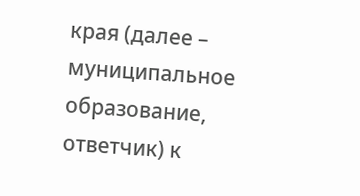края (далее – муниципальное образование, ответчик) к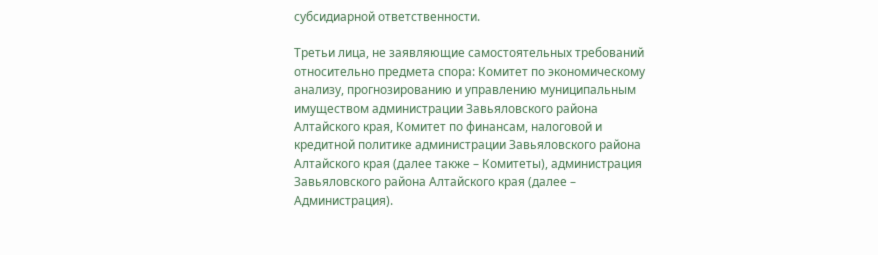субсидиарной ответственности.

Третьи лица, не заявляющие самостоятельных требований относительно предмета спора: Комитет по экономическому анализу, прогнозированию и управлению муниципальным имуществом администрации Завьяловского района Алтайского края, Комитет по финансам, налоговой и кредитной политике администрации Завьяловского района Алтайского края (далее также – Комитеты), администрация Завьяловского района Алтайского края (далее – Администрация).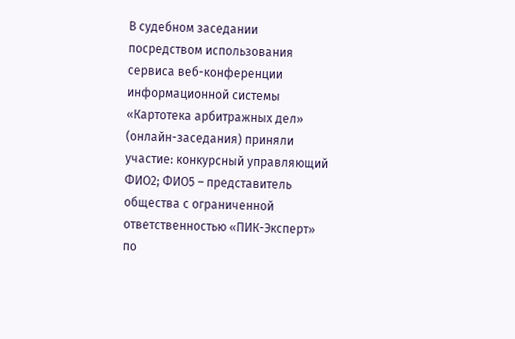В судебном заседании посредством использования сервиса веб-конференции информационной системы «Картотека арбитражных дел» (онлайн-заседания) приняли участие: конкурсный управляющий ФИО2; ФИО5 – представитель общества с ограниченной ответственностью «ПИК-Эксперт» по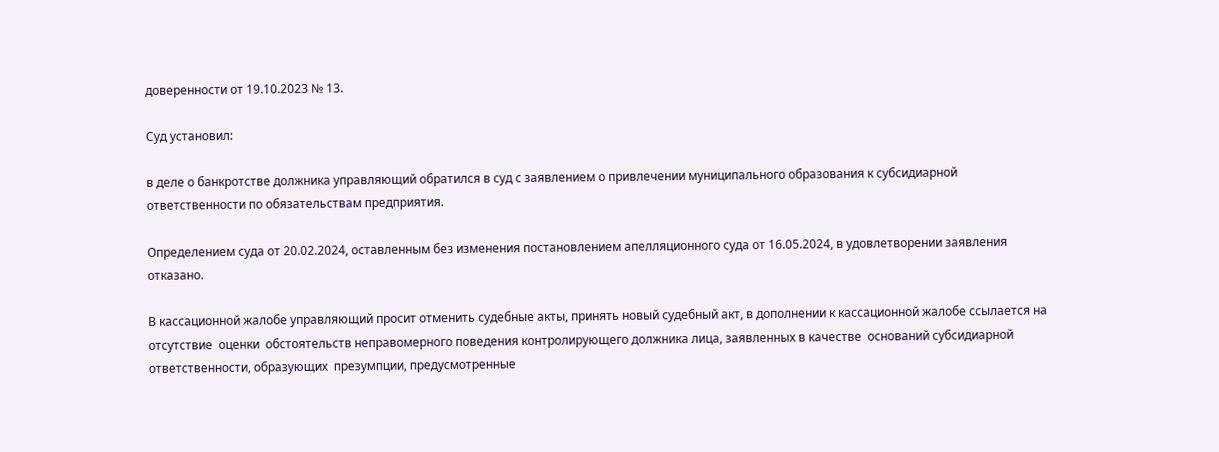доверенности от 19.10.2023 № 13.

Суд установил:

в деле о банкротстве должника управляющий обратился в суд с заявлением о привлечении муниципального образования к субсидиарной ответственности по обязательствам предприятия.

Определением суда от 20.02.2024, оставленным без изменения постановлением апелляционного суда от 16.05.2024, в удовлетворении заявления отказано.

В кассационной жалобе управляющий просит отменить судебные акты, принять новый судебный акт, в дополнении к кассационной жалобе ссылается на отсутствие  оценки  обстоятельств неправомерного поведения контролирующего должника лица, заявленных в качестве  оснований субсидиарной ответственности, образующих  презумпции, предусмотренные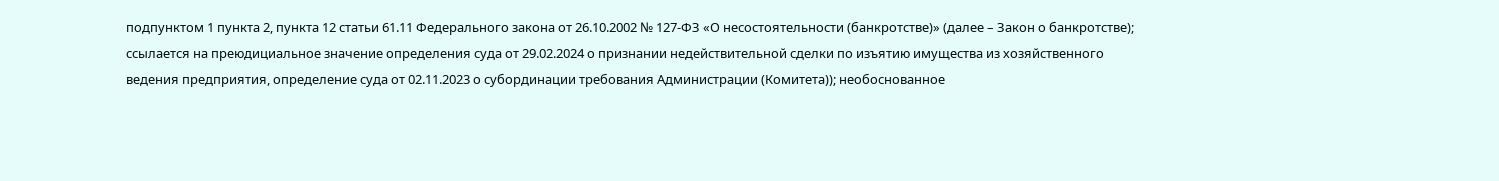подпунктом 1 пункта 2, пункта 12 статьи 61.11 Федерального закона от 26.10.2002 № 127-ФЗ «О несостоятельности (банкротстве)» (далее – Закон о банкротстве); ссылается на преюдициальное значение определения суда от 29.02.2024 о признании недействительной сделки по изъятию имущества из хозяйственного ведения предприятия, определение суда от 02.11.2023 о субординации требования Администрации (Комитета)); необоснованное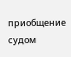приобщение судом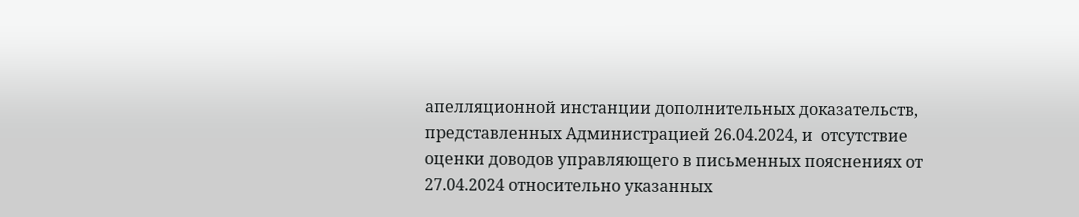апелляционной инстанции дополнительных доказательств, представленных Администрацией 26.04.2024, и  отсутствие оценки доводов управляющего в письменных пояснениях от 27.04.2024 относительно указанных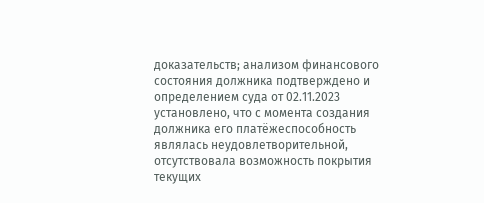доказательств; анализом финансового состояния должника подтверждено и определением суда от 02.11.2023 установлено, что с момента создания должника его платёжеспособность являлась неудовлетворительной, отсутствовала возможность покрытия текущих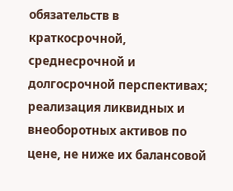обязательств в краткосрочной, среднесрочной и долгосрочной перспективах; реализация ликвидных и внеоборотных активов по цене, не ниже их балансовой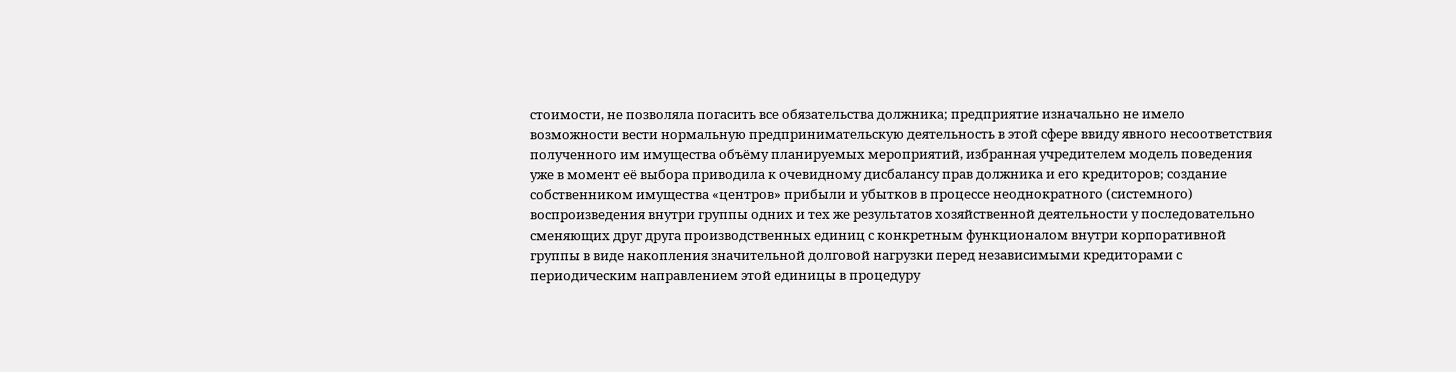стоимости, не позволяла погасить все обязательства должника; предприятие изначально не имело возможности вести нормальную предпринимательскую деятельность в этой сфере ввиду явного несоответствия полученного им имущества объёму планируемых мероприятий, избранная учредителем модель поведения уже в момент её выбора приводила к очевидному дисбалансу прав должника и его кредиторов; создание собственником имущества «центров» прибыли и убытков в процессе неоднократного (системного) воспроизведения внутри группы одних и тех же результатов хозяйственной деятельности у последовательно сменяющих друг друга производственных единиц с конкретным функционалом внутри корпоративной группы в виде накопления значительной долговой нагрузки перед независимыми кредиторами с периодическим направлением этой единицы в процедуру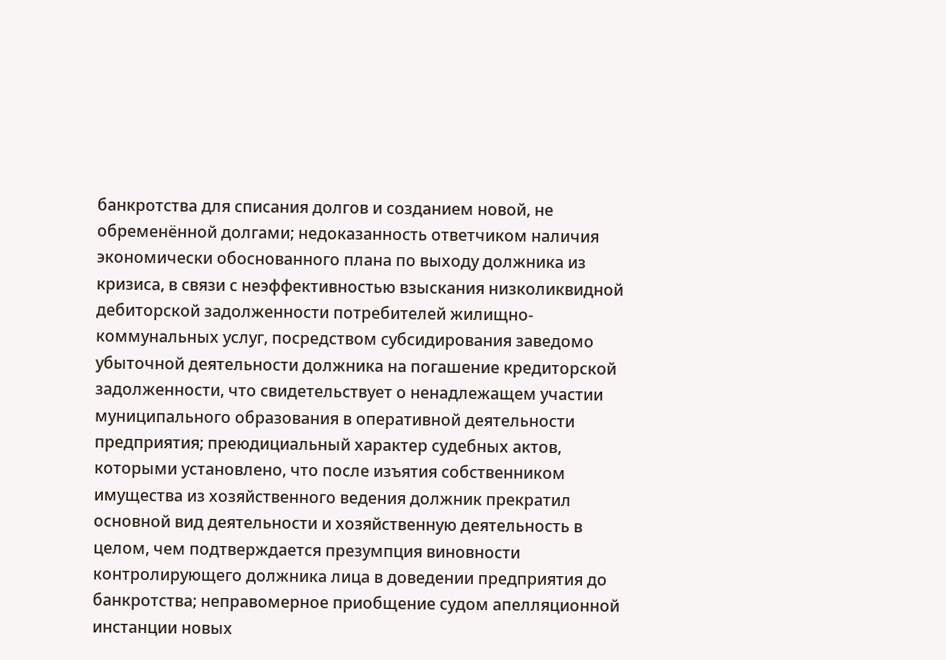банкротства для списания долгов и созданием новой, не обременённой долгами; недоказанность ответчиком наличия экономически обоснованного плана по выходу должника из кризиса, в связи с неэффективностью взыскания низколиквидной дебиторской задолженности потребителей жилищно-коммунальных услуг, посредством субсидирования заведомо убыточной деятельности должника на погашение кредиторской задолженности, что свидетельствует о ненадлежащем участии муниципального образования в оперативной деятельности предприятия; преюдициальный характер судебных актов, которыми установлено, что после изъятия собственником имущества из хозяйственного ведения должник прекратил основной вид деятельности и хозяйственную деятельность в целом, чем подтверждается презумпция виновности контролирующего должника лица в доведении предприятия до банкротства; неправомерное приобщение судом апелляционной инстанции новых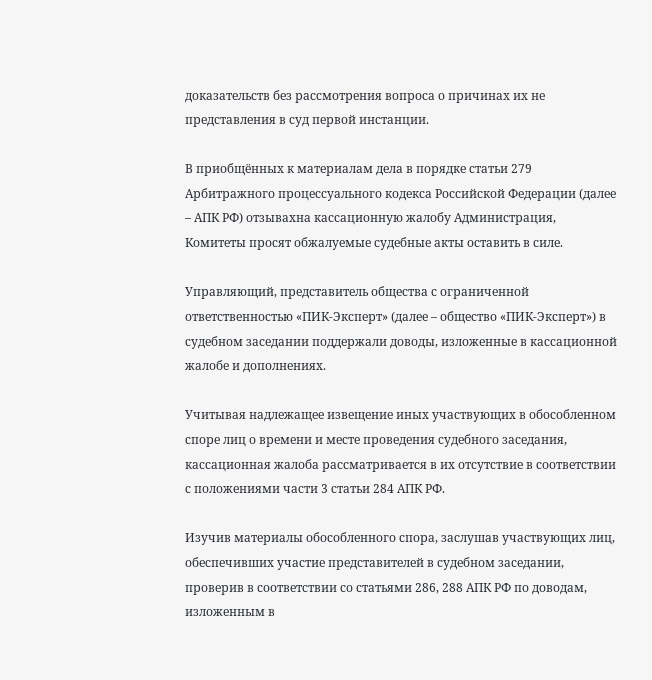доказательств без рассмотрения вопроса о причинах их не представления в суд первой инстанции.

В приобщённых к материалам дела в порядке статьи 279 Арбитражного процессуального кодекса Российской Федерации (далее – АПК РФ) отзывахна кассационную жалобу Администрация, Комитеты просят обжалуемые судебные акты оставить в силе.

Управляющий, представитель общества с ограниченной ответственностью «ПИК-Эксперт» (далее – общество «ПИК-Эксперт») в судебном заседании поддержали доводы, изложенные в кассационной жалобе и дополнениях.

Учитывая надлежащее извещение иных участвующих в обособленном споре лиц о времени и месте проведения судебного заседания, кассационная жалоба рассматривается в их отсутствие в соответствии с положениями части 3 статьи 284 АПК РФ.

Изучив материалы обособленного спора, заслушав участвующих лиц, обеспечивших участие представителей в судебном заседании, проверив в соответствии со статьями 286, 288 АПК РФ по доводам, изложенным в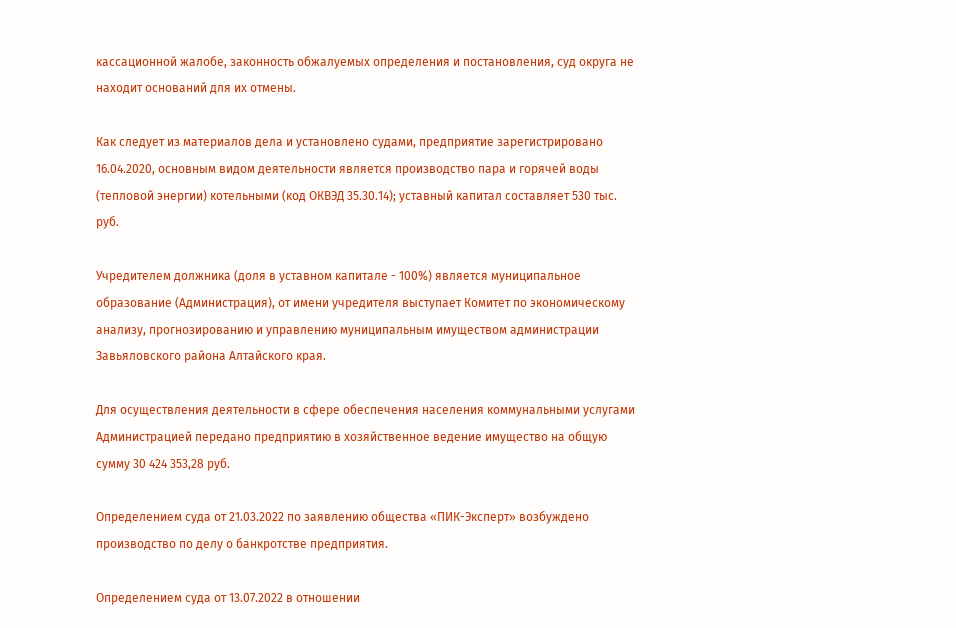кассационной жалобе, законность обжалуемых определения и постановления, суд округа не находит оснований для их отмены.

Как следует из материалов дела и установлено судами, предприятие зарегистрировано 16.04.2020, основным видом деятельности является производство пара и горячей воды (тепловой энергии) котельными (код ОКВЭД 35.30.14); уставный капитал составляет 530 тыс. руб.

Учредителем должника (доля в уставном капитале - 100%) является муниципальное образование (Администрация), от имени учредителя выступает Комитет по экономическому анализу, прогнозированию и управлению муниципальным имуществом администрации Завьяловского района Алтайского края.

Для осуществления деятельности в сфере обеспечения населения коммунальными услугами Администрацией передано предприятию в хозяйственное ведение имущество на общую сумму 30 424 353,28 руб.

Определением суда от 21.03.2022 по заявлению общества «ПИК-Эксперт» возбуждено производство по делу о банкротстве предприятия.

Определением суда от 13.07.2022 в отношении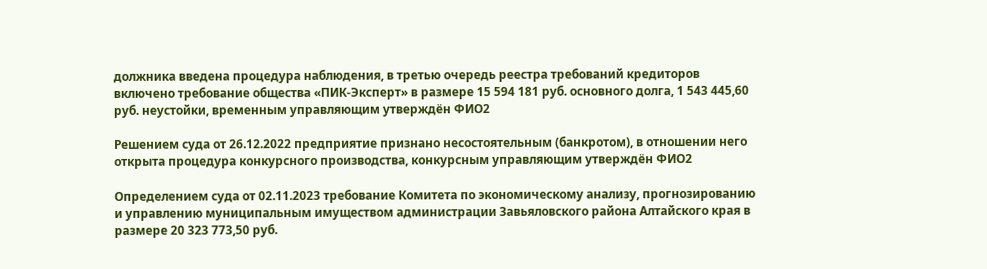должника введена процедура наблюдения, в третью очередь реестра требований кредиторов включено требование общества «ПИК-Эксперт» в размере 15 594 181 руб. основного долга, 1 543 445,60 руб. неустойки, временным управляющим утверждён ФИО2

Решением суда от 26.12.2022 предприятие признано несостоятельным (банкротом), в отношении него открыта процедура конкурсного производства, конкурсным управляющим утверждён ФИО2

Определением суда от 02.11.2023 требование Комитета по экономическому анализу, прогнозированию и управлению муниципальным имуществом администрации Завьяловского района Алтайского края в размере 20 323 773,50 руб.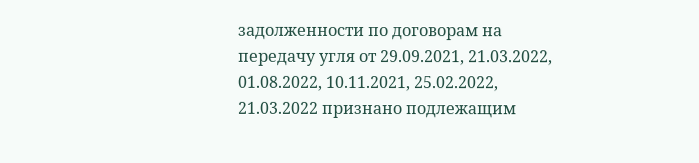задолженности по договорам на передачу угля от 29.09.2021, 21.03.2022, 01.08.2022, 10.11.2021, 25.02.2022, 21.03.2022 признано подлежащим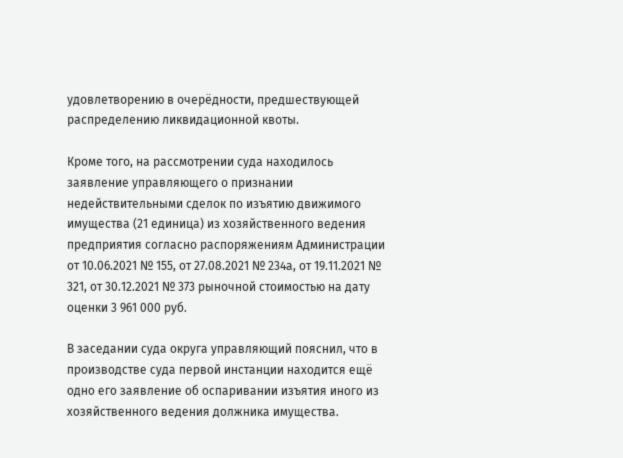удовлетворению в очерёдности, предшествующей распределению ликвидационной квоты.

Кроме того, на рассмотрении суда находилось заявление управляющего о признании недействительными сделок по изъятию движимого имущества (21 единица) из хозяйственного ведения предприятия согласно распоряжениям Администрации от 10.06.2021 № 155, от 27.08.2021 № 234а, от 19.11.2021 № 321, от 30.12.2021 № 373 рыночной стоимостью на дату оценки 3 961 000 руб.

В заседании суда округа управляющий пояснил, что в производстве суда первой инстанции находится ещё одно его заявление об оспаривании изъятия иного из хозяйственного ведения должника имущества.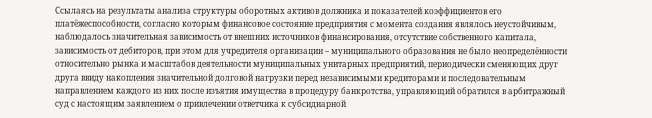Ссылаясь на результаты анализа структуры оборотных активов должника и показателей коэффициентов его платёжеспособности, согласно которым финансовое состояние предприятия с момента создания являлось неустойчивым, наблюдалось значительная зависимость от внешних источников финансирования, отсутствие собственного капитала, зависимость от дебиторов, при этом для учредителя организации – муниципального образования не было неопределённости относительно рынка и масштабов деятельности муниципальных унитарных предприятий, периодически сменяющих друг друга ввиду накопления значительной долговой нагрузки перед независимыми кредиторами и последовательным направлением каждого из них после изъятия имущества в процедуру банкротства, управляющий обратился в арбитражный суд с настоящим заявлением о привлечении ответчика к субсидиарной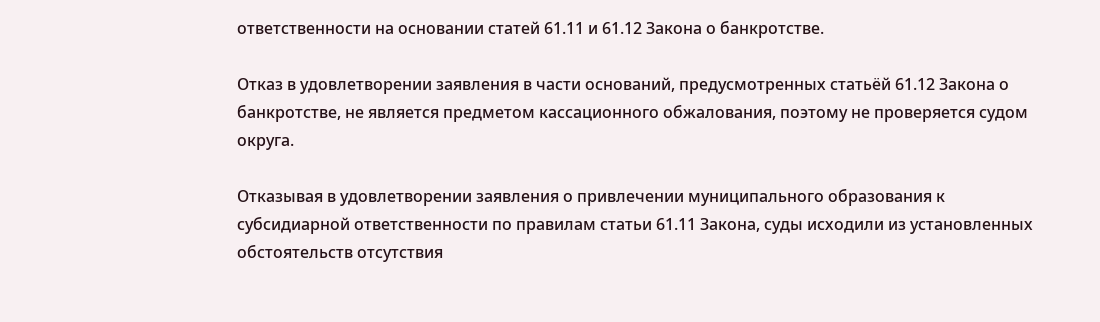ответственности на основании статей 61.11 и 61.12 Закона о банкротстве.

Отказ в удовлетворении заявления в части оснований, предусмотренных статьёй 61.12 Закона о банкротстве, не является предметом кассационного обжалования, поэтому не проверяется судом округа.

Отказывая в удовлетворении заявления о привлечении муниципального образования к субсидиарной ответственности по правилам статьи 61.11 Закона, суды исходили из установленных обстоятельств отсутствия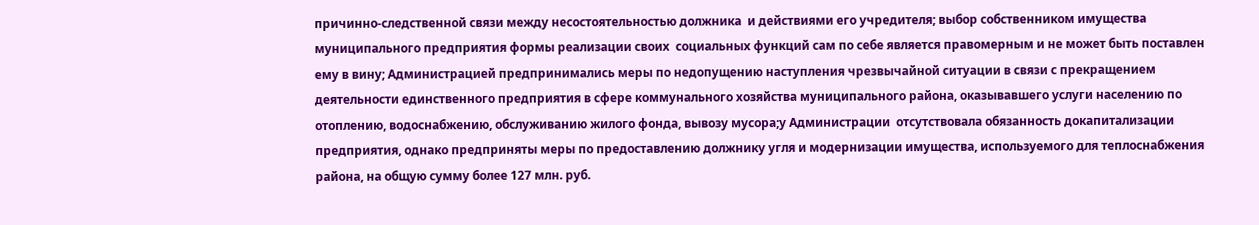причинно-следственной связи между несостоятельностью должника  и действиями его учредителя; выбор собственником имущества муниципального предприятия формы реализации своих  социальных функций сам по себе является правомерным и не может быть поставлен ему в вину; Администрацией предпринимались меры по недопущению наступления чрезвычайной ситуации в связи с прекращением деятельности единственного предприятия в сфере коммунального хозяйства муниципального района, оказывавшего услуги населению по отоплению, водоснабжению, обслуживанию жилого фонда, вывозу мусора;у Администрации  отсутствовала обязанность докапитализации предприятия, однако предприняты меры по предоставлению должнику угля и модернизации имущества, используемого для теплоснабжения района, на общую сумму более 127 млн. руб.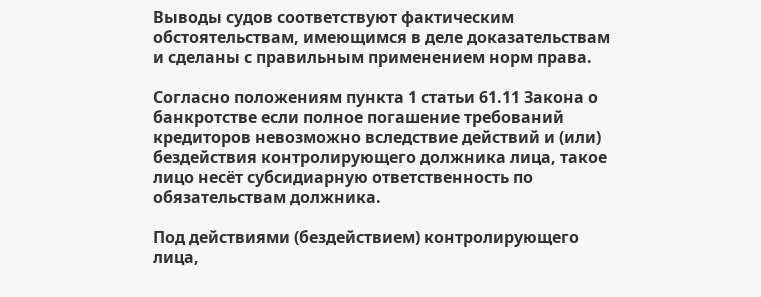Выводы судов соответствуют фактическим обстоятельствам, имеющимся в деле доказательствам и сделаны с правильным применением норм права.

Согласно положениям пункта 1 статьи 61.11 Закона о банкротстве если полное погашение требований кредиторов невозможно вследствие действий и (или) бездействия контролирующего должника лица, такое лицо несёт субсидиарную ответственность по обязательствам должника.

Под действиями (бездействием) контролирующего лица,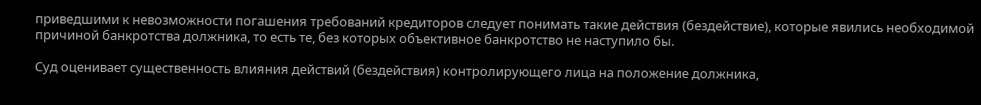приведшими к невозможности погашения требований кредиторов следует понимать такие действия (бездействие), которые явились необходимой причиной банкротства должника, то есть те, без которых объективное банкротство не наступило бы.

Суд оценивает существенность влияния действий (бездействия) контролирующего лица на положение должника,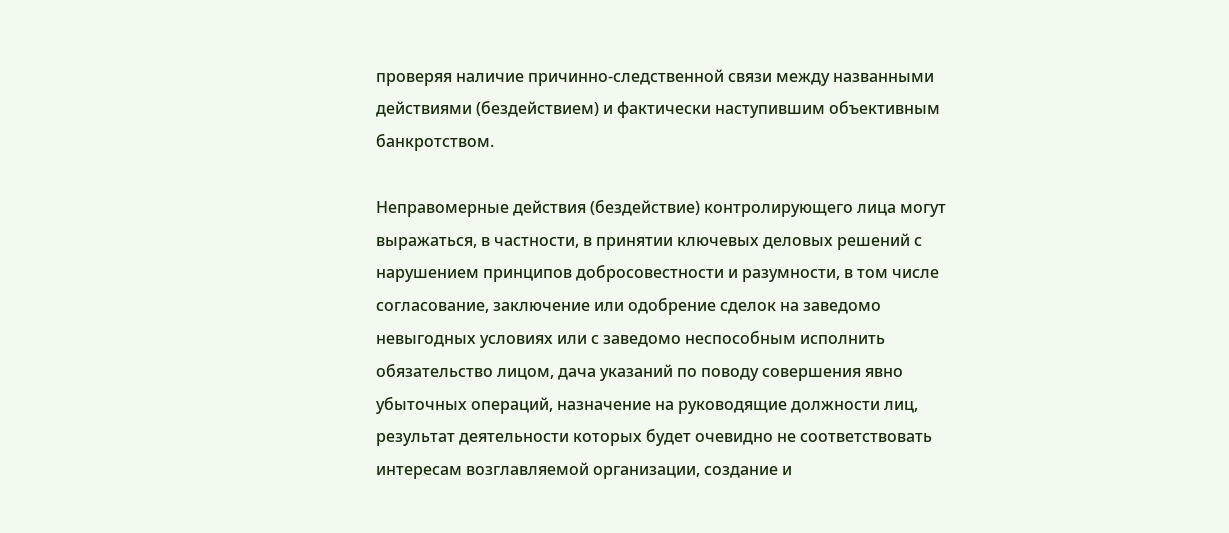проверяя наличие причинно-следственной связи между названными действиями (бездействием) и фактически наступившим объективным банкротством.

Неправомерные действия (бездействие) контролирующего лица могут выражаться, в частности, в принятии ключевых деловых решений с нарушением принципов добросовестности и разумности, в том числе согласование, заключение или одобрение сделок на заведомо невыгодных условиях или с заведомо неспособным исполнить обязательство лицом, дача указаний по поводу совершения явно убыточных операций, назначение на руководящие должности лиц, результат деятельности которых будет очевидно не соответствовать интересам возглавляемой организации, создание и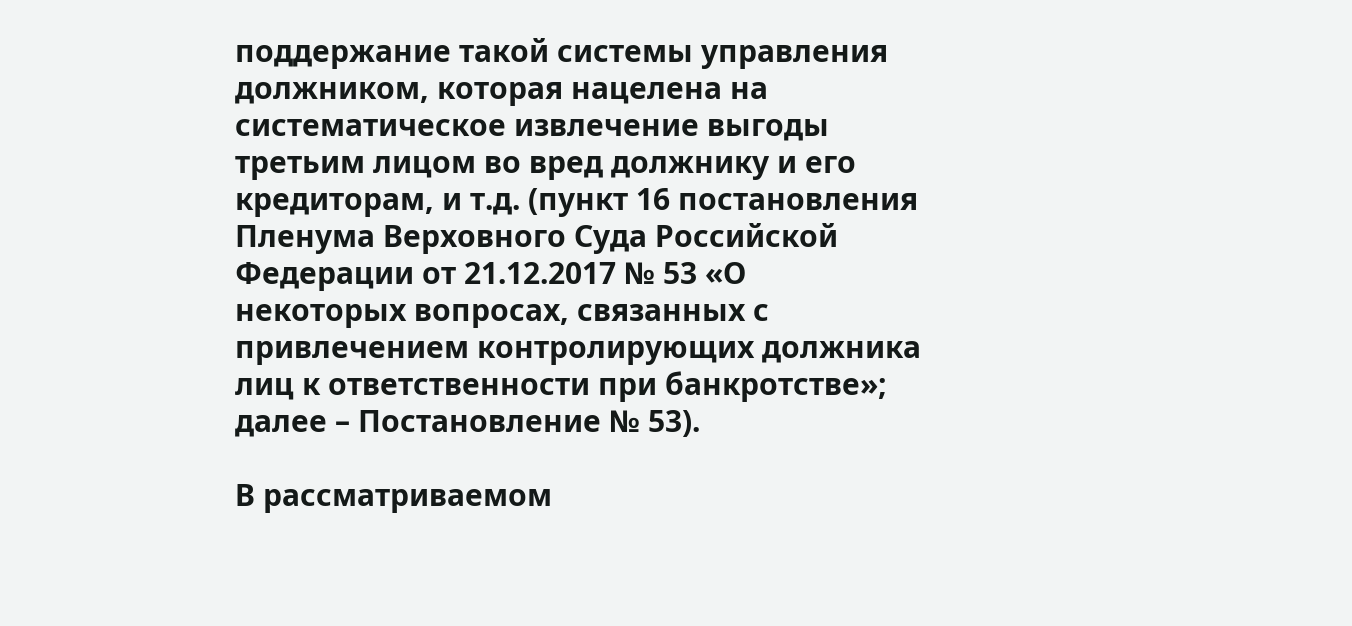поддержание такой системы управления должником, которая нацелена на систематическое извлечение выгоды третьим лицом во вред должнику и его кредиторам, и т.д. (пункт 16 постановления Пленума Верховного Суда Российской Федерации от 21.12.2017 № 53 «О некоторых вопросах, связанных с привлечением контролирующих должника лиц к ответственности при банкротстве»; далее – Постановление № 53).

В рассматриваемом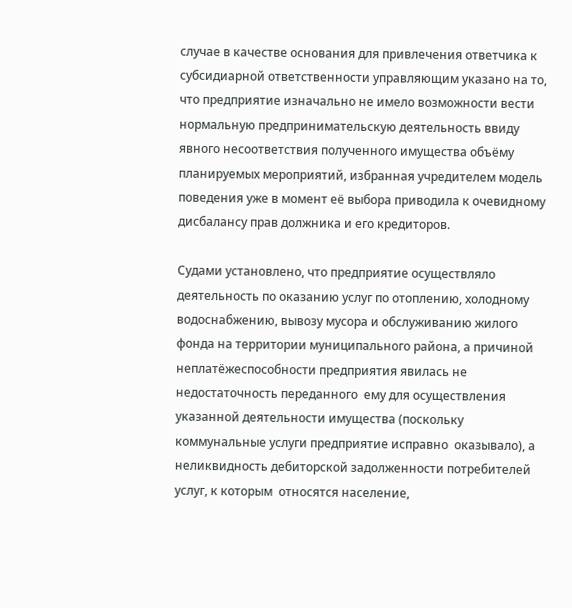случае в качестве основания для привлечения ответчика к субсидиарной ответственности управляющим указано на то, что предприятие изначально не имело возможности вести нормальную предпринимательскую деятельность ввиду явного несоответствия полученного имущества объёму планируемых мероприятий, избранная учредителем модель поведения уже в момент её выбора приводила к очевидному дисбалансу прав должника и его кредиторов.

Судами установлено, что предприятие осуществляло деятельность по оказанию услуг по отоплению, холодному водоснабжению, вывозу мусора и обслуживанию жилого фонда на территории муниципального района, а причиной неплатёжеспособности предприятия явилась не недостаточность переданного  ему для осуществления указанной деятельности имущества (поскольку коммунальные услуги предприятие исправно  оказывало), а неликвидность дебиторской задолженности потребителей услуг, к которым  относятся население,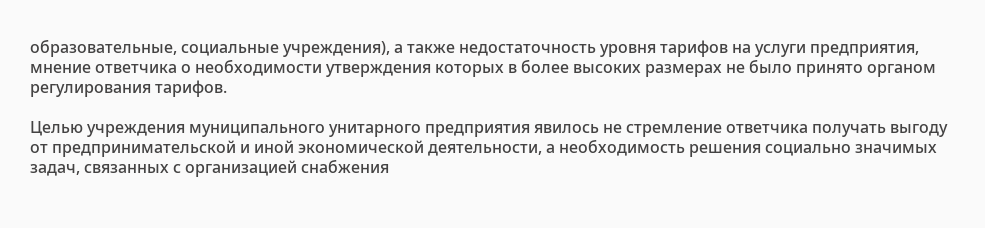образовательные, социальные учреждения), а также недостаточность уровня тарифов на услуги предприятия, мнение ответчика о необходимости утверждения которых в более высоких размерах не было принято органом регулирования тарифов.

Целью учреждения муниципального унитарного предприятия явилось не стремление ответчика получать выгоду от предпринимательской и иной экономической деятельности, а необходимость решения социально значимых задач, связанных с организацией снабжения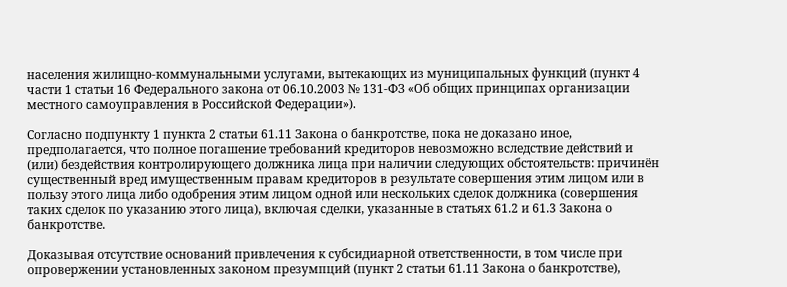населения жилищно-коммунальными услугами, вытекающих из муниципальных функций (пункт 4 части 1 статьи 16 Федерального закона от 06.10.2003 № 131-ФЗ «Об общих принципах организации местного самоуправления в Российской Федерации»).

Согласно подпункту 1 пункта 2 статьи 61.11 Закона о банкротстве, пока не доказано иное, предполагается, что полное погашение требований кредиторов невозможно вследствие действий и (или) бездействия контролирующего должника лица при наличии следующих обстоятельств: причинён существенный вред имущественным правам кредиторов в результате совершения этим лицом или в пользу этого лица либо одобрения этим лицом одной или нескольких сделок должника (совершения таких сделок по указанию этого лица), включая сделки, указанные в статьях 61.2 и 61.3 Закона о банкротстве.

Доказывая отсутствие оснований привлечения к субсидиарной ответственности, в том числе при опровержении установленных законом презумпций (пункт 2 статьи 61.11 Закона о банкротстве),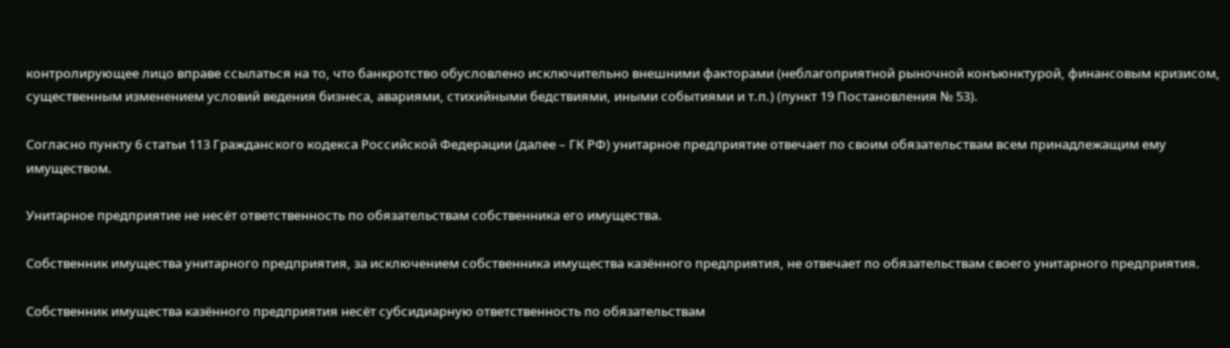контролирующее лицо вправе ссылаться на то, что банкротство обусловлено исключительно внешними факторами (неблагоприятной рыночной конъюнктурой, финансовым кризисом, существенным изменением условий ведения бизнеса, авариями, стихийными бедствиями, иными событиями и т.п.) (пункт 19 Постановления № 53).

Согласно пункту 6 статьи 113 Гражданского кодекса Российской Федерации (далее – ГК РФ) унитарное предприятие отвечает по своим обязательствам всем принадлежащим ему имуществом.

Унитарное предприятие не несёт ответственность по обязательствам собственника его имущества.

Собственник имущества унитарного предприятия, за исключением собственника имущества казённого предприятия, не отвечает по обязательствам своего унитарного предприятия.

Собственник имущества казённого предприятия несёт субсидиарную ответственность по обязательствам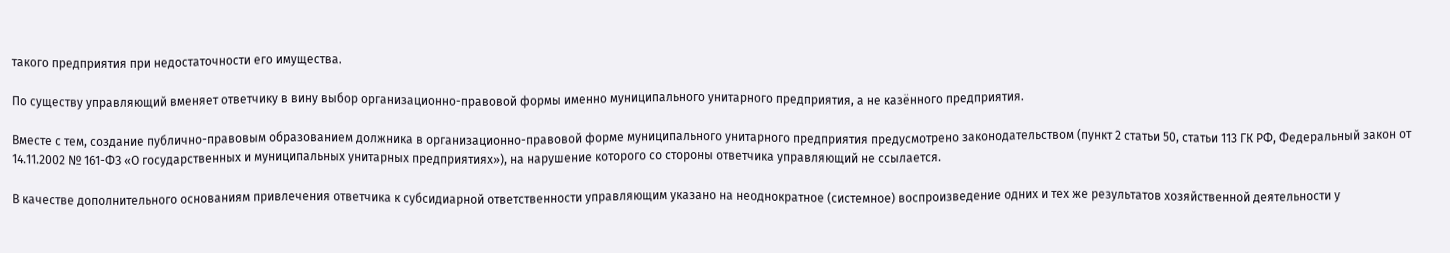такого предприятия при недостаточности его имущества.

По существу управляющий вменяет ответчику в вину выбор организационно-правовой формы именно муниципального унитарного предприятия, а не казённого предприятия.

Вместе с тем, создание публично-правовым образованием должника в организационно-правовой форме муниципального унитарного предприятия предусмотрено законодательством (пункт 2 статьи 50, статьи 113 ГК РФ, Федеральный закон от 14.11.2002 № 161-ФЗ «О государственных и муниципальных унитарных предприятиях»), на нарушение которого со стороны ответчика управляющий не ссылается.

В качестве дополнительного основаниям привлечения ответчика к субсидиарной ответственности управляющим указано на неоднократное (системное) воспроизведение одних и тех же результатов хозяйственной деятельности у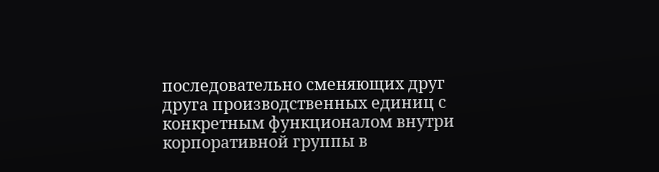последовательно сменяющих друг друга производственных единиц с конкретным функционалом внутри корпоративной группы в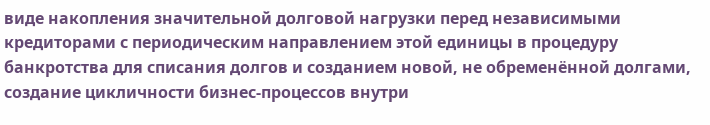виде накопления значительной долговой нагрузки перед независимыми кредиторами с периодическим направлением этой единицы в процедуру банкротства для списания долгов и созданием новой, не обременённой долгами, создание цикличности бизнес-процессов внутри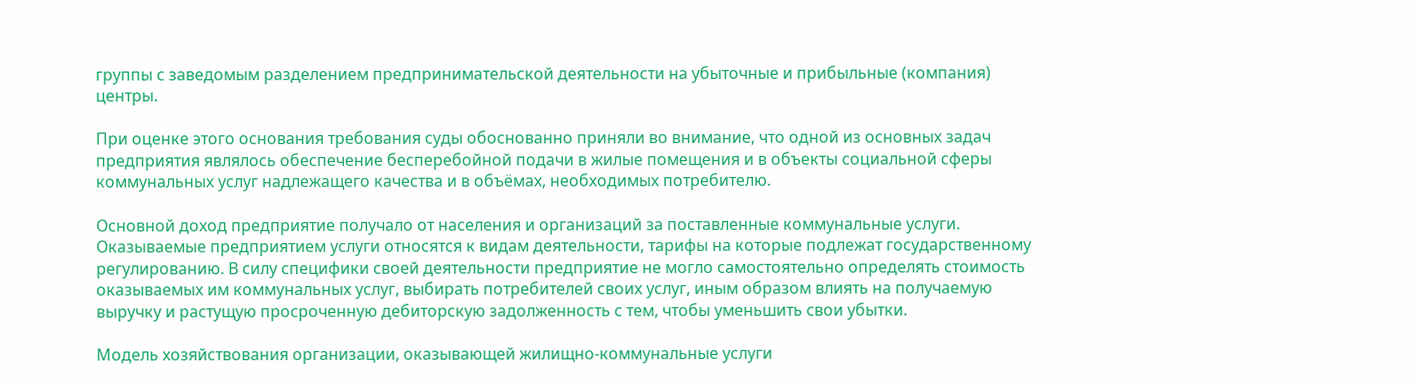группы с заведомым разделением предпринимательской деятельности на убыточные и прибыльные (компания) центры.

При оценке этого основания требования суды обоснованно приняли во внимание, что одной из основных задач предприятия являлось обеспечение бесперебойной подачи в жилые помещения и в объекты социальной сферы коммунальных услуг надлежащего качества и в объёмах, необходимых потребителю.

Основной доход предприятие получало от населения и организаций за поставленные коммунальные услуги. Оказываемые предприятием услуги относятся к видам деятельности, тарифы на которые подлежат государственному регулированию. В силу специфики своей деятельности предприятие не могло самостоятельно определять стоимость оказываемых им коммунальных услуг, выбирать потребителей своих услуг, иным образом влиять на получаемую выручку и растущую просроченную дебиторскую задолженность с тем, чтобы уменьшить свои убытки.

Модель хозяйствования организации, оказывающей жилищно-коммунальные услуги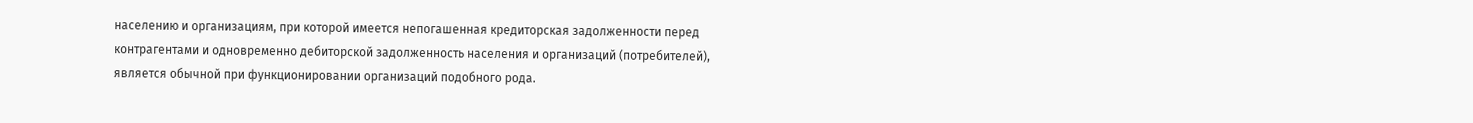населению и организациям, при которой имеется непогашенная кредиторская задолженности перед контрагентами и одновременно дебиторской задолженность населения и организаций (потребителей), является обычной при функционировании организаций подобного рода.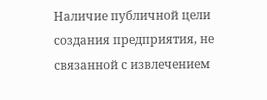Наличие публичной цели создания предприятия, не связанной с извлечением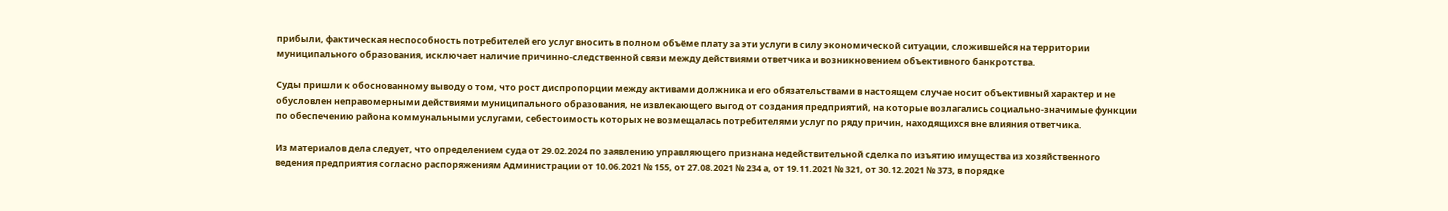прибыли, фактическая неспособность потребителей его услуг вносить в полном объёме плату за эти услуги в силу экономической ситуации, сложившейся на территории муниципального образования, исключает наличие причинно-следственной связи между действиями ответчика и возникновением объективного банкротства.

Суды пришли к обоснованному выводу о том, что рост диспропорции между активами должника и его обязательствами в настоящем случае носит объективный характер и не обусловлен неправомерными действиями муниципального образования, не извлекающего выгод от создания предприятий, на которые возлагались социально-значимые функции по обеспечению района коммунальными услугами, себестоимость которых не возмещалась потребителями услуг по ряду причин, находящихся вне влияния ответчика.

Из материалов дела следует, что определением суда от 29.02.2024 по заявлению управляющего признана недействительной сделка по изъятию имущества из хозяйственного ведения предприятия согласно распоряжениям Администрации от 10.06.2021 № 155, от 27.08.2021 № 234 а, от 19.11.2021 № 321, от 30.12.2021 № 373, в порядке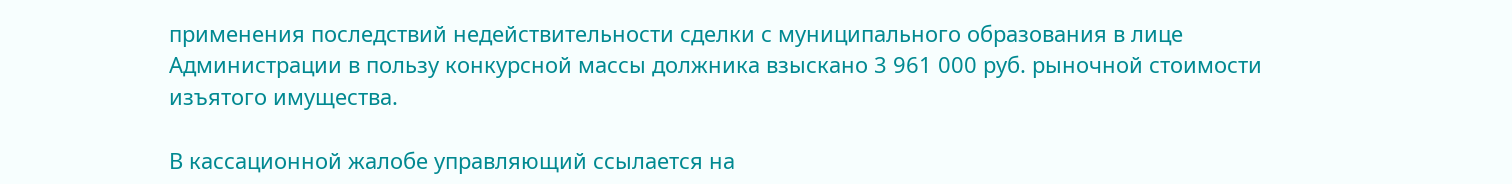применения последствий недействительности сделки с муниципального образования в лице Администрации в пользу конкурсной массы должника взыскано 3 961 000 руб. рыночной стоимости изъятого имущества.

В кассационной жалобе управляющий ссылается на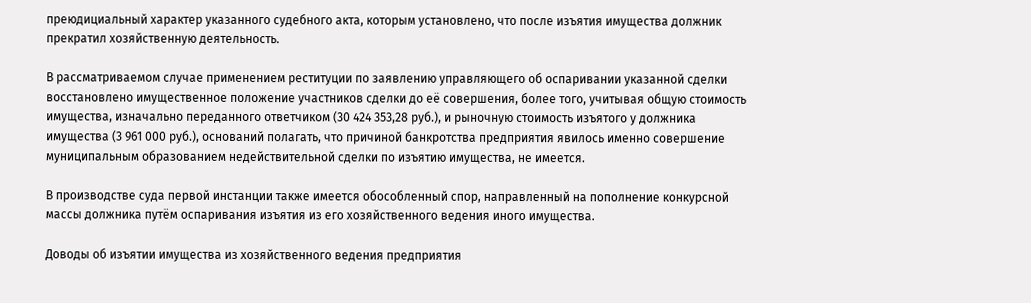преюдициальный характер указанного судебного акта, которым установлено, что после изъятия имущества должник прекратил хозяйственную деятельность.

В рассматриваемом случае применением реституции по заявлению управляющего об оспаривании указанной сделки восстановлено имущественное положение участников сделки до её совершения, более того, учитывая общую стоимость имущества, изначально переданного ответчиком (30 424 353,28 руб.), и рыночную стоимость изъятого у должника имущества (3 961 000 руб.), оснований полагать, что причиной банкротства предприятия явилось именно совершение муниципальным образованием недействительной сделки по изъятию имущества, не имеется.

В производстве суда первой инстанции также имеется обособленный спор, направленный на пополнение конкурсной массы должника путём оспаривания изъятия из его хозяйственного ведения иного имущества.

Доводы об изъятии имущества из хозяйственного ведения предприятия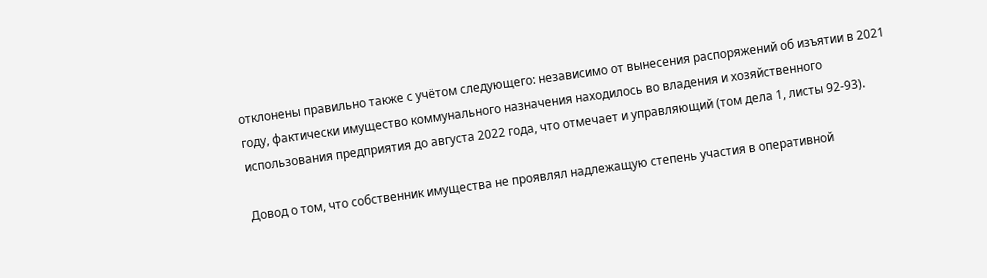отклонены правильно также с учётом следующего: независимо от вынесения распоряжений об изъятии в 2021 году, фактически имущество коммунального назначения находилось во владения и хозяйственного использования предприятия до августа 2022 года, что отмечает и управляющий (том дела 1, листы 92-93).

Довод о том, что собственник имущества не проявлял надлежащую степень участия в оперативной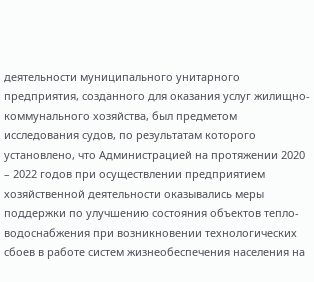деятельности муниципального унитарного предприятия, созданного для оказания услуг жилищно-коммунального хозяйства, был предметом исследования судов, по результатам которого установлено, что Администрацией на протяжении 2020 – 2022 годов при осуществлении предприятием хозяйственной деятельности оказывались меры поддержки по улучшению состояния объектов тепло-водоснабжения при возникновении технологических сбоев в работе систем жизнеобеспечения населения на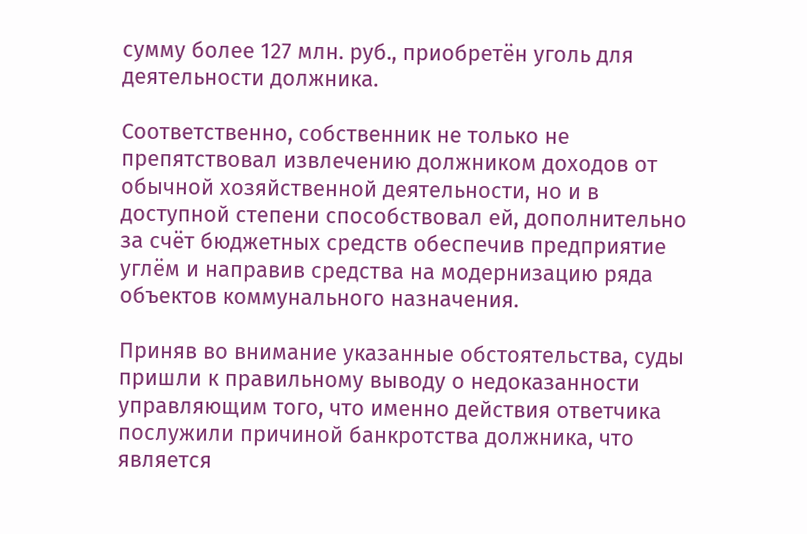сумму более 127 млн. руб., приобретён уголь для деятельности должника.

Соответственно, собственник не только не препятствовал извлечению должником доходов от обычной хозяйственной деятельности, но и в доступной степени способствовал ей, дополнительно за счёт бюджетных средств обеспечив предприятие углём и направив средства на модернизацию ряда объектов коммунального назначения.

Приняв во внимание указанные обстоятельства, суды пришли к правильному выводу о недоказанности управляющим того, что именно действия ответчика послужили причиной банкротства должника, что является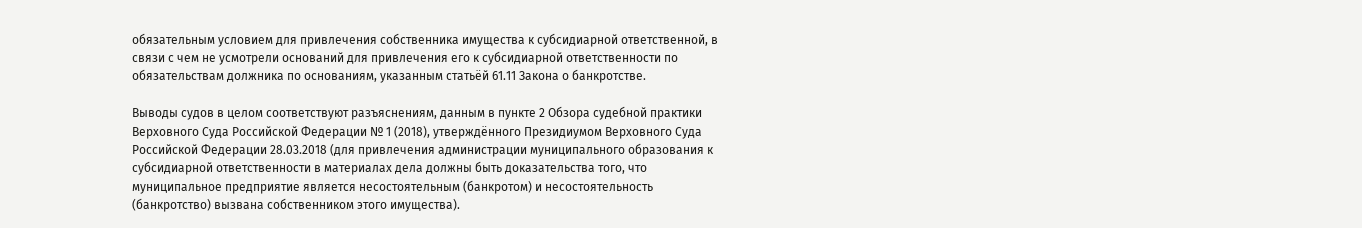обязательным условием для привлечения собственника имущества к субсидиарной ответственной, в связи с чем не усмотрели оснований для привлечения его к субсидиарной ответственности по обязательствам должника по основаниям, указанным статьёй 61.11 Закона о банкротстве.

Выводы судов в целом соответствуют разъяснениям, данным в пункте 2 Обзора судебной практики Верховного Суда Российской Федерации № 1 (2018), утверждённого Президиумом Верховного Суда Российской Федерации 28.03.2018 (для привлечения администрации муниципального образования к субсидиарной ответственности в материалах дела должны быть доказательства того, что муниципальное предприятие является несостоятельным (банкротом) и несостоятельность (банкротство) вызвана собственником этого имущества).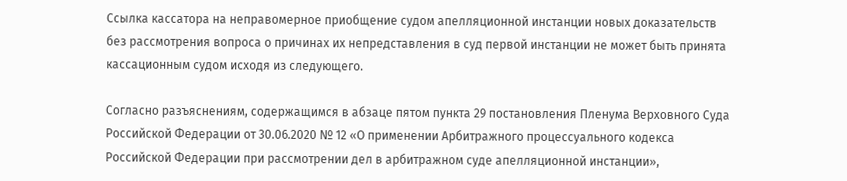Ссылка кассатора на неправомерное приобщение судом апелляционной инстанции новых доказательств без рассмотрения вопроса о причинах их непредставления в суд первой инстанции не может быть принята кассационным судом исходя из следующего.

Согласно разъяснениям, содержащимся в абзаце пятом пункта 29 постановления Пленума Верховного Суда Российской Федерации от 30.06.2020 № 12 «О применении Арбитражного процессуального кодекса Российской Федерации при рассмотрении дел в арбитражном суде апелляционной инстанции»,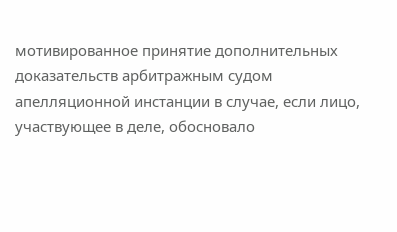мотивированное принятие дополнительных доказательств арбитражным судом апелляционной инстанции в случае, если лицо, участвующее в деле, обосновало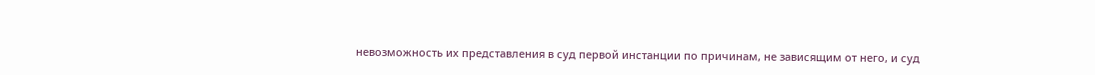невозможность их представления в суд первой инстанции по причинам, не зависящим от него, и суд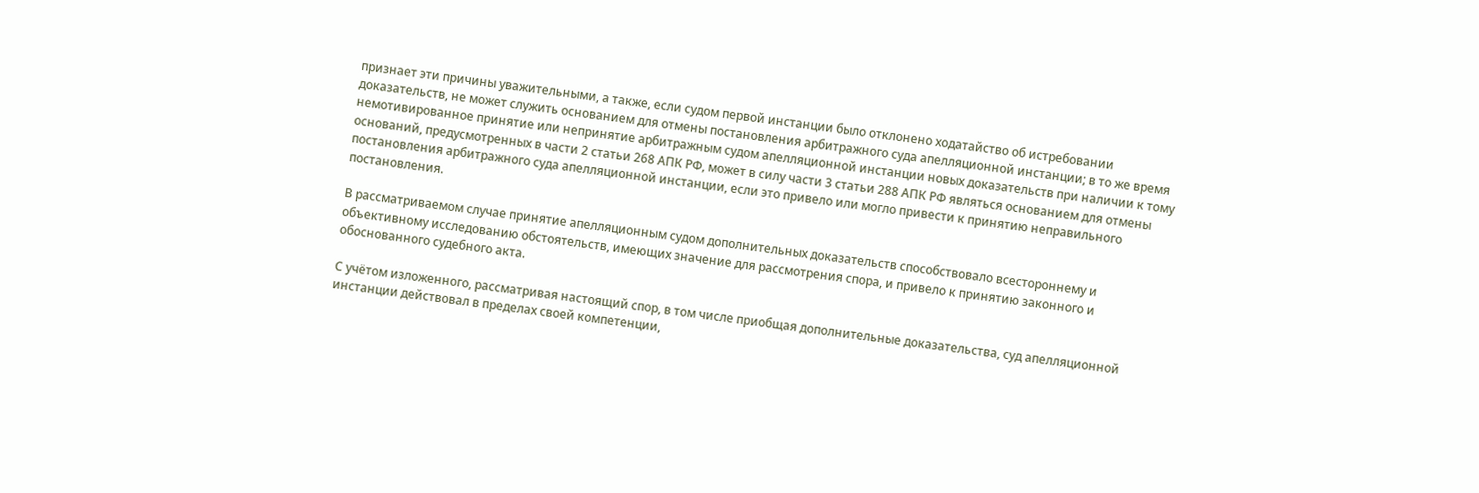признает эти причины уважительными, а также, если судом первой инстанции было отклонено ходатайство об истребовании доказательств, не может служить основанием для отмены постановления арбитражного суда апелляционной инстанции; в то же время немотивированное принятие или непринятие арбитражным судом апелляционной инстанции новых доказательств при наличии к тому оснований, предусмотренных в части 2 статьи 268 АПК РФ, может в силу части 3 статьи 288 АПК РФ являться основанием для отмены постановления арбитражного суда апелляционной инстанции, если это привело или могло привести к принятию неправильного постановления.

В рассматриваемом случае принятие апелляционным судом дополнительных доказательств способствовало всестороннему и объективному исследованию обстоятельств, имеющих значение для рассмотрения спора, и привело к принятию законного и обоснованного судебного акта.

С учётом изложенного, рассматривая настоящий спор, в том числе приобщая дополнительные доказательства, суд апелляционной инстанции действовал в пределах своей компетенции,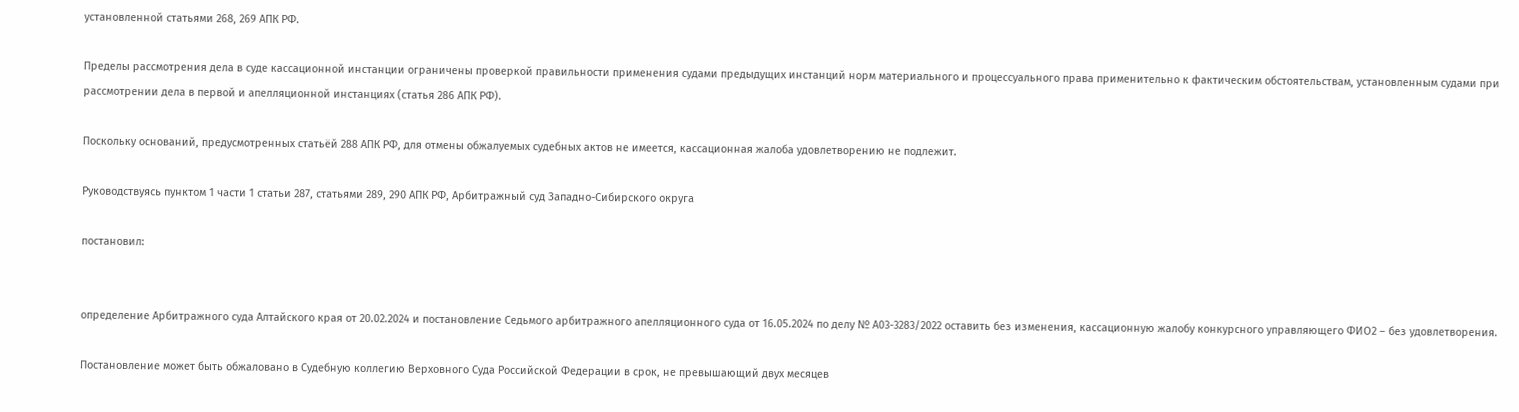установленной статьями 268, 269 АПК РФ.

Пределы рассмотрения дела в суде кассационной инстанции ограничены проверкой правильности применения судами предыдущих инстанций норм материального и процессуального права применительно к фактическим обстоятельствам, установленным судами при рассмотрении дела в первой и апелляционной инстанциях (статья 286 АПК РФ).

Поскольку оснований, предусмотренных статьёй 288 АПК РФ, для отмены обжалуемых судебных актов не имеется, кассационная жалоба удовлетворению не подлежит.

Руководствуясь пунктом 1 части 1 статьи 287, статьями 289, 290 АПК РФ, Арбитражный суд Западно-Сибирского округа

постановил:


определение Арбитражного суда Алтайского края от 20.02.2024 и постановление Седьмого арбитражного апелляционного суда от 16.05.2024 по делу № А03-3283/2022 оставить без изменения, кассационную жалобу конкурсного управляющего ФИО2 – без удовлетворения.

Постановление может быть обжаловано в Судебную коллегию Верховного Суда Российской Федерации в срок, не превышающий двух месяцев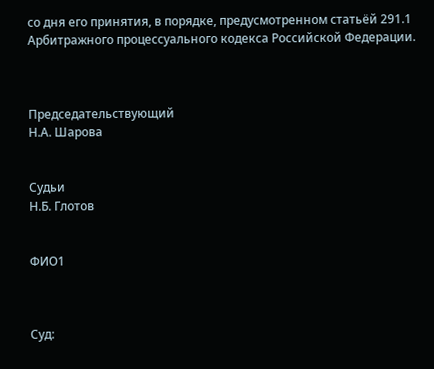со дня его принятия, в порядке, предусмотренном статьёй 291.1 Арбитражного процессуального кодекса Российской Федерации.



Председательствующий                                                                                             Н.А. Шарова


Судьи                                                                                                                          Н.Б. Глотов


ФИО1



Суд: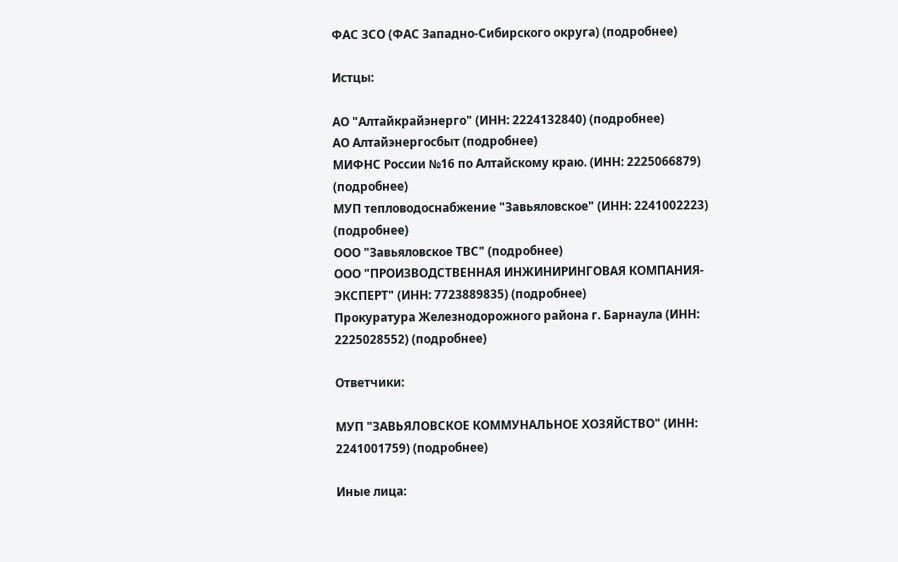ФАС ЗСО (ФАС Западно-Сибирского округа) (подробнее)

Истцы:

АО "Алтайкрайэнерго" (ИНН: 2224132840) (подробнее)
АО Алтайэнергосбыт (подробнее)
МИФНС России №16 по Алтайскому краю. (ИНН: 2225066879) (подробнее)
МУП тепловодоснабжение "Завьяловское" (ИНН: 2241002223) (подробнее)
ООО "Завьяловское ТВС" (подробнее)
ООО "ПРОИЗВОДСТВЕННАЯ ИНЖИНИРИНГОВАЯ КОМПАНИЯ-ЭКСПЕРТ" (ИНН: 7723889835) (подробнее)
Прокуратура Железнодорожного района г. Барнаула (ИНН: 2225028552) (подробнее)

Ответчики:

МУП "ЗАВЬЯЛОВСКОЕ КОММУНАЛЬНОЕ ХОЗЯЙСТВО" (ИНН: 2241001759) (подробнее)

Иные лица: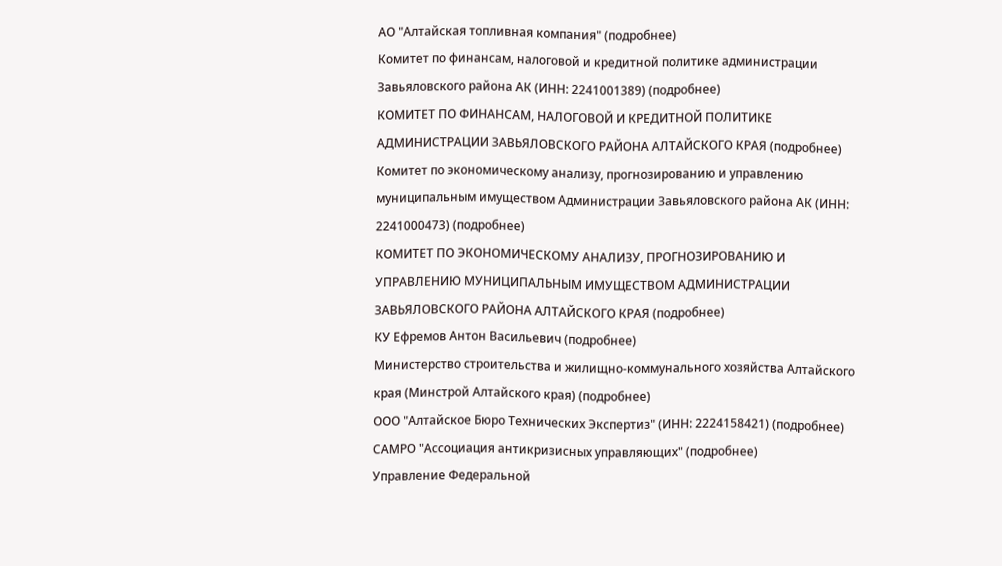АО "Алтайская топливная компания" (подробнее)
Комитет по финансам, налоговой и кредитной политике администрации Завьяловского района АК (ИНН: 2241001389) (подробнее)
КОМИТЕТ ПО ФИНАНСАМ, НАЛОГОВОЙ И КРЕДИТНОЙ ПОЛИТИКЕ АДМИНИСТРАЦИИ ЗАВЬЯЛОВСКОГО РАЙОНА АЛТАЙСКОГО КРАЯ (подробнее)
Комитет по экономическому анализу, прогнозированию и управлению муниципальным имуществом Администрации Завьяловского района АК (ИНН: 2241000473) (подробнее)
КОМИТЕТ ПО ЭКОНОМИЧЕСКОМУ АНАЛИЗУ, ПРОГНОЗИРОВАНИЮ И УПРАВЛЕНИЮ МУНИЦИПАЛЬНЫМ ИМУЩЕСТВОМ АДМИНИСТРАЦИИ ЗАВЬЯЛОВСКОГО РАЙОНА АЛТАЙСКОГО КРАЯ (подробнее)
КУ Ефремов Антон Васильевич (подробнее)
Министерство строительства и жилищно-коммунального хозяйства Алтайского края (Минстрой Алтайского края) (подробнее)
ООО "Алтайское Бюро Технических Экспертиз" (ИНН: 2224158421) (подробнее)
САМРО "Ассоциация антикризисных управляющих" (подробнее)
Управление Федеральной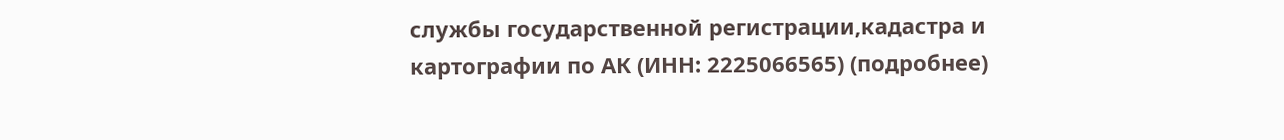службы государственной регистрации,кадастра и картографии по АК (ИНН: 2225066565) (подробнее)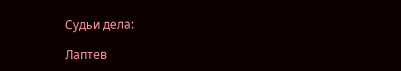Судьи дела:

Лаптев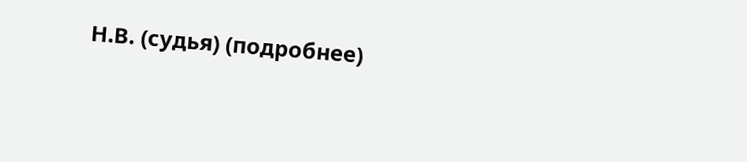Н.В. (судья) (подробнее)